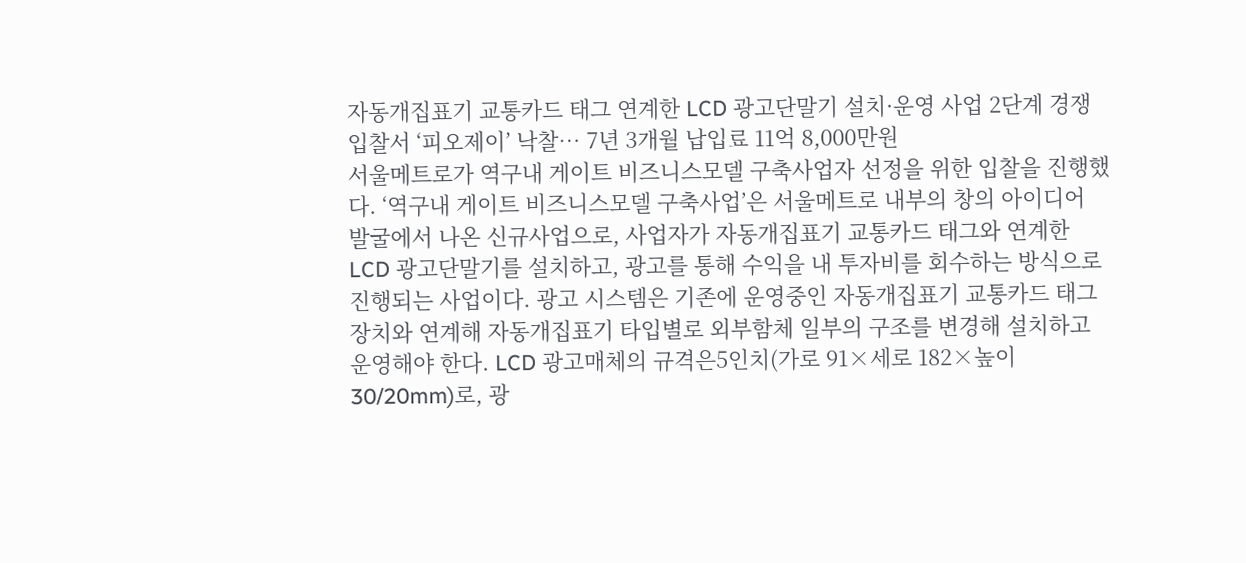자동개집표기 교통카드 태그 연계한 LCD 광고단말기 설치·운영 사업 2단계 경쟁입찰서 ‘피오제이’ 낙찰… 7년 3개월 납입료 11억 8,000만원
서울메트로가 역구내 게이트 비즈니스모델 구축사업자 선정을 위한 입찰을 진행했다. ‘역구내 게이트 비즈니스모델 구축사업’은 서울메트로 내부의 창의 아이디어 발굴에서 나온 신규사업으로, 사업자가 자동개집표기 교통카드 태그와 연계한 LCD 광고단말기를 설치하고, 광고를 통해 수익을 내 투자비를 회수하는 방식으로 진행되는 사업이다. 광고 시스템은 기존에 운영중인 자동개집표기 교통카드 태그 장치와 연계해 자동개집표기 타입별로 외부함체 일부의 구조를 변경해 설치하고 운영해야 한다. LCD 광고매체의 규격은5인치(가로 91×세로 182×높이 30/20mm)로, 광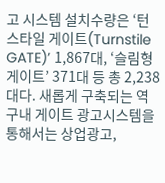고 시스템 설치수량은 ‘턴스타일 게이트(Turnstile GATE)’ 1,867대, ‘슬림형 게이트’ 371대 등 총 2,238대다. 새롭게 구축되는 역구내 게이트 광고시스템을 통해서는 상업광고,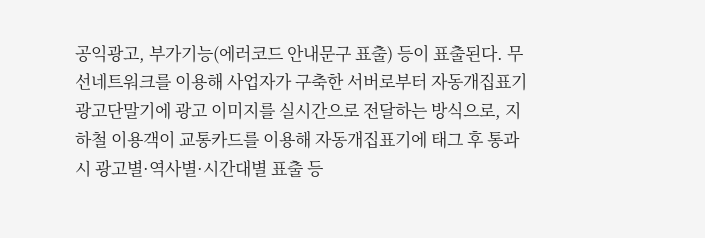공익광고, 부가기능(에러코드 안내문구 표출) 등이 표출된다. 무선네트워크를 이용해 사업자가 구축한 서버로부터 자동개집표기 광고단말기에 광고 이미지를 실시간으로 전달하는 방식으로, 지하철 이용객이 교통카드를 이용해 자동개집표기에 태그 후 통과시 광고별·역사별·시간대별 표출 등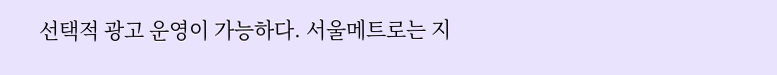선택적 광고 운영이 가능하다. 서울메트로는 지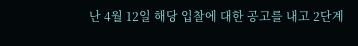난 4월 12일 해당 입찰에 대한 공고를 내고 2단계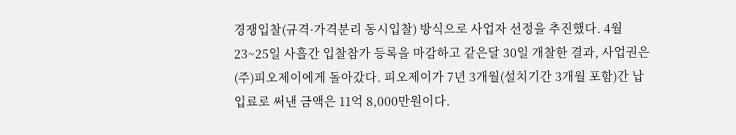경쟁입찰(규격·가격분리 동시입찰) 방식으로 사업자 선정을 추진했다. 4월 23~25일 사흘간 입찰참가 등록을 마감하고 같은달 30일 개찰한 결과, 사업권은 (주)피오제이에게 돌아갔다. 피오제이가 7년 3개월(설치기간 3개월 포함)간 납입료로 써낸 금액은 11억 8,000만원이다.